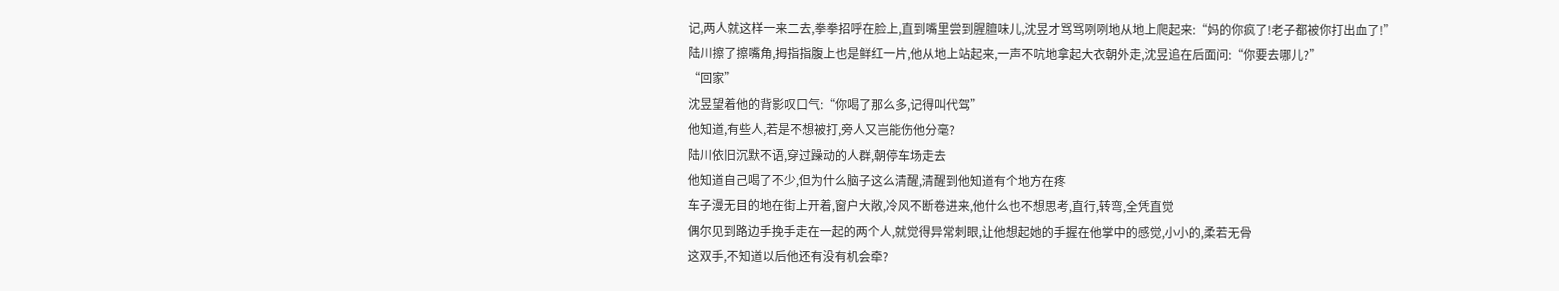记,两人就这样一来二去,拳拳招呼在脸上,直到嘴里尝到腥膻味儿,沈昱才骂骂咧咧地从地上爬起来:“妈的你疯了!老子都被你打出血了!”
陆川擦了擦嘴角,拇指指腹上也是鲜红一片,他从地上站起来,一声不吭地拿起大衣朝外走,沈昱追在后面问:“你要去哪儿?”
“回家”
沈昱望着他的背影叹口气:“你喝了那么多,记得叫代驾”
他知道,有些人,若是不想被打,旁人又岂能伤他分毫?
陆川依旧沉默不语,穿过躁动的人群,朝停车场走去
他知道自己喝了不少,但为什么脑子这么清醒,清醒到他知道有个地方在疼
车子漫无目的地在街上开着,窗户大敞,冷风不断卷进来,他什么也不想思考,直行,转弯,全凭直觉
偶尔见到路边手挽手走在一起的两个人,就觉得异常刺眼,让他想起她的手握在他掌中的感觉,小小的,柔若无骨
这双手,不知道以后他还有没有机会牵?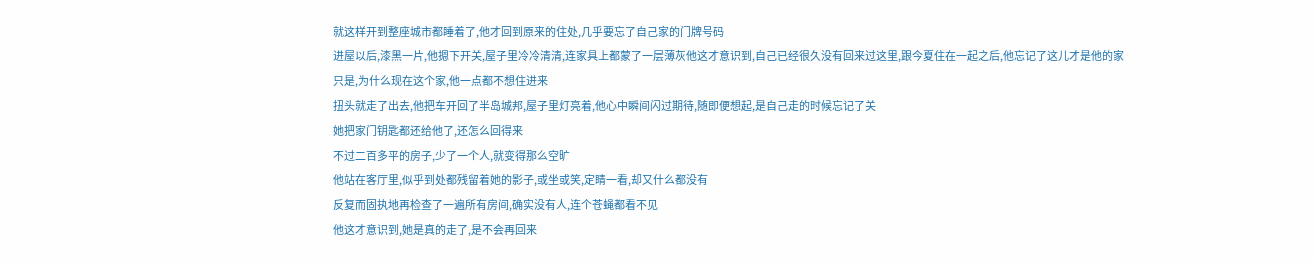就这样开到整座城市都睡着了,他才回到原来的住处,几乎要忘了自己家的门牌号码
进屋以后,漆黑一片,他摁下开关,屋子里冷冷清清,连家具上都蒙了一层薄灰他这才意识到,自己已经很久没有回来过这里,跟今夏住在一起之后,他忘记了这儿才是他的家
只是,为什么现在这个家,他一点都不想住进来
扭头就走了出去,他把车开回了半岛城邦,屋子里灯亮着,他心中瞬间闪过期待,随即便想起,是自己走的时候忘记了关
她把家门钥匙都还给他了,还怎么回得来
不过二百多平的房子,少了一个人,就变得那么空旷
他站在客厅里,似乎到处都残留着她的影子,或坐或笑,定睛一看,却又什么都没有
反复而固执地再检查了一遍所有房间,确实没有人,连个苍蝇都看不见
他这才意识到,她是真的走了,是不会再回来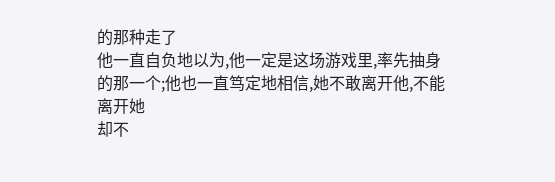的那种走了
他一直自负地以为,他一定是这场游戏里,率先抽身的那一个;他也一直笃定地相信,她不敢离开他,不能离开她
却不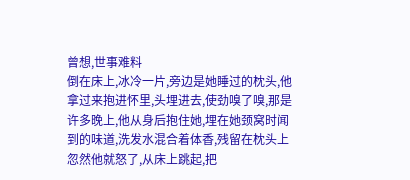曾想,世事难料
倒在床上,冰冷一片,旁边是她睡过的枕头,他拿过来抱进怀里,头埋进去,使劲嗅了嗅,那是许多晚上,他从身后抱住她,埋在她颈窝时闻到的味道,洗发水混合着体香,残留在枕头上
忽然他就怒了,从床上跳起,把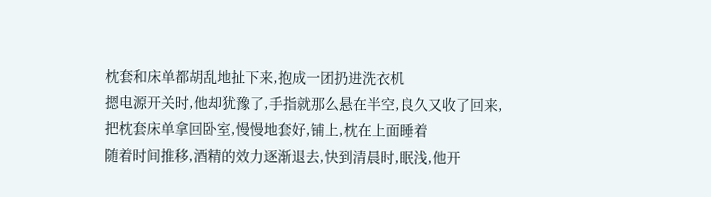枕套和床单都胡乱地扯下来,抱成一团扔进洗衣机
摁电源开关时,他却犹豫了,手指就那么悬在半空,良久又收了回来,把枕套床单拿回卧室,慢慢地套好,铺上,枕在上面睡着
随着时间推移,酒精的效力逐渐退去,快到清晨时,眠浅,他开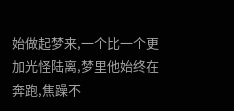始做起梦来,一个比一个更加光怪陆离,梦里他始终在奔跑,焦躁不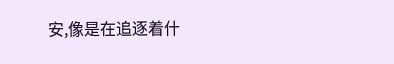安,像是在追逐着什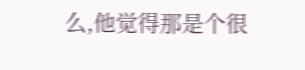么,他觉得那是个很